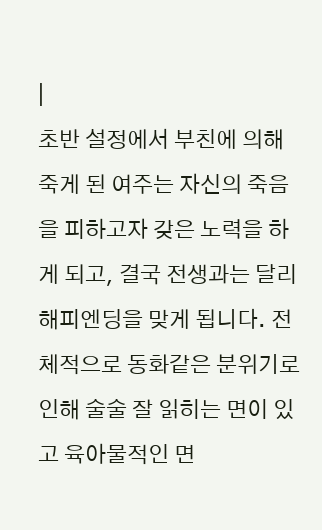|
초반 설정에서 부친에 의해 죽게 된 여주는 자신의 죽음을 피하고자 갖은 노력을 하게 되고, 결국 전생과는 달리 해피엔딩을 맞게 됩니다. 전체적으로 동화같은 분위기로 인해 술술 잘 읽히는 면이 있고 육아물적인 면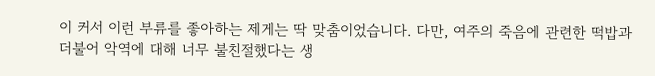이 커서 이런 부류를 좋아하는 제게는 딱 맞춤이었습니다. 다만, 여주의 죽음에 관련한 떡밥과 더불어 악역에 대해 너무 불친절했다는 생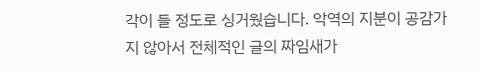각이 들 정도로 싱거웠습니다. 악역의 지분이 공감가지 않아서 전체적인 글의 짜임새가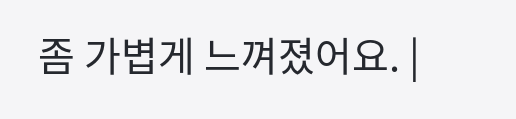좀 가볍게 느껴졌어요. |